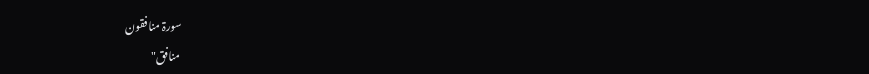سورۃ منافقون
منافق"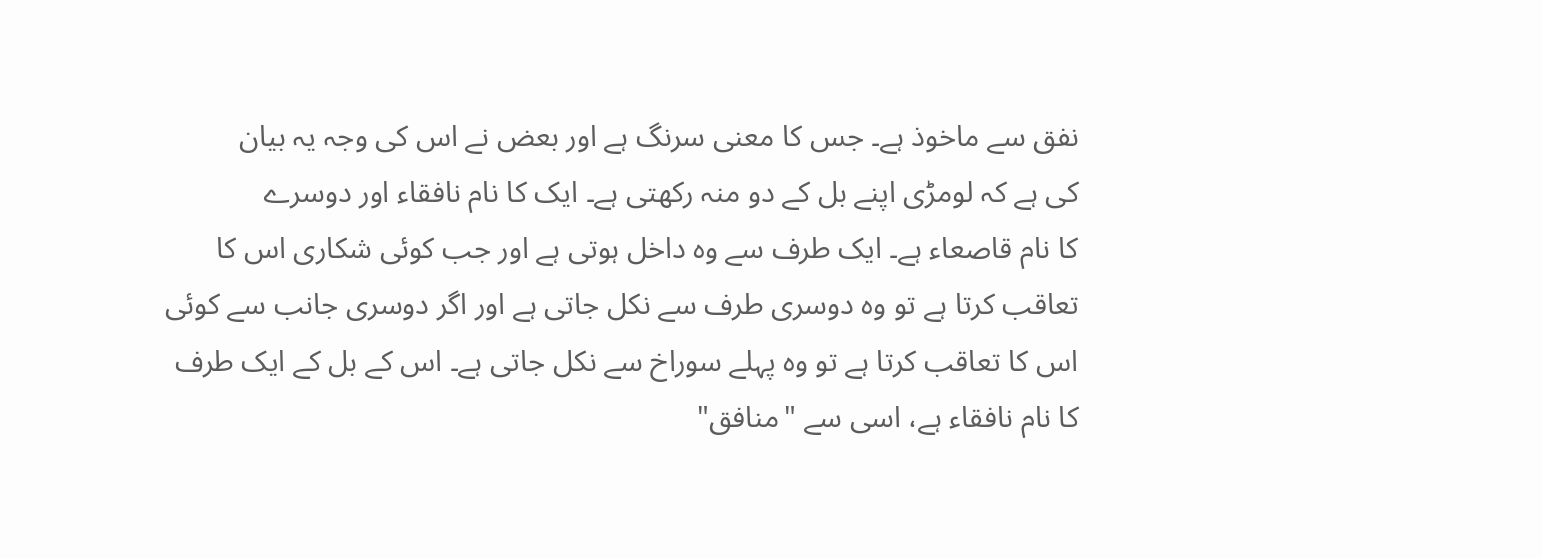نفق سے ماخوذ ہے۔ جس کا معنی سرنگ ہے اور بعض نے اس کی وجہ یہ بیان
کی ہے کہ لومڑی اپنے بل کے دو منہ رکھتی ہے۔ ایک کا نام نافقاء اور دوسرے
کا نام قاصعاء ہے۔ ایک طرف سے وہ داخل ہوتی ہے اور جب کوئی شکاری اس کا
تعاقب کرتا ہے تو وہ دوسری طرف سے نکل جاتی ہے اور اگر دوسری جانب سے کوئی
اس کا تعاقب کرتا ہے تو وہ پہلے سوراخ سے نکل جاتی ہے۔ اس کے بل کے ایک طرف
کا نام نافقاء ہے، اسی سے "منافق"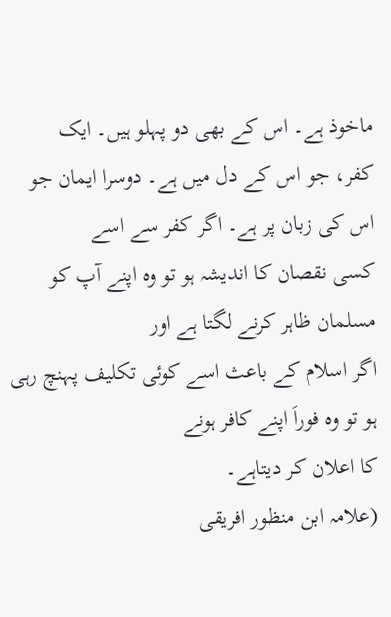ماخوذ ہے۔ اس کے بھی دو پہلو ہیں۔ ایک
کفر، جو اس کے دل میں ہے۔ دوسرا ایمان جو اس کی زبان پر ہے۔ اگر کفر سے اسے
کسی نقصان کا اندیشہ ہو تو وہ اپنے آپ کو مسلمان ظاہر کرنے لگتا ہے اور
اگر اسلام کے باعث اسے کوئی تکلیف پہنچ رہی ہو تو وہ فوراَ اپنے کافر ہونے
کا اعلان کر دیتاہے۔
(علامہ ابن منظور افریقی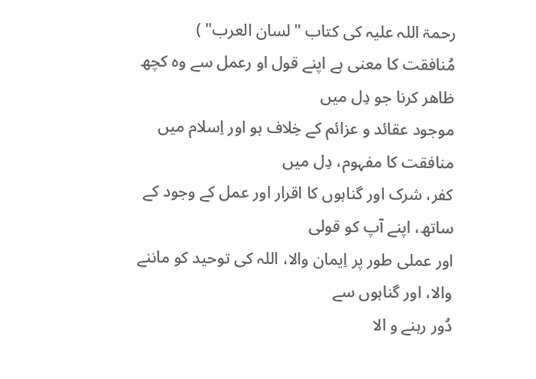رحمۃ اللہ علیہ کی کتاب "لسان العرب" )
مُنافقت کا معنی ہے اپنے قول او رعمل سے وہ کچھ ظاھر کرنا جو دِل میں
موجود عقائد و عزائم کے خِلاف ہو اور اِسلام میں منافقت کا مفہوم، دِل میں
کفر، شرک اور گناہوں کا اقرار اور عمل کے وجود کے ساتھ، اپنے آپ کو قولی
اور عملی طور پر اِیمان والا، اللہ کی توحید کو ماننے والا، اور گناہوں سے
دُور رہنے و الا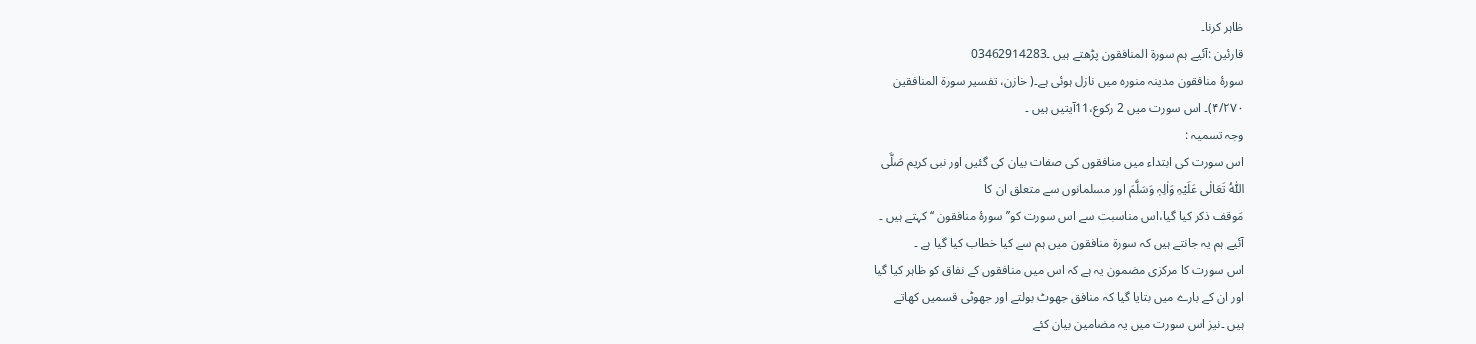ظاہر کرنا۔
قارئین :آئیے ہم سورۃ المنافقون پڑھتے ہیں ۔03462914283
سورۂ منافقون مدینہ منورہ میں نازل ہوئی ہے۔( خازن، تفسیر سورۃ المنافقین
۴/۲۷۰)۔ اس سورت میں 2 رکوع،11آیتیں ہیں ۔
وجہ تسمیہ :
اس سورت کی ابتداء میں منافقوں کی صفات بیان کی گئیں اور نبی کریم صَلَّی
اللّٰہُ تَعَالٰی عَلَیْہِ وَاٰلِہٖ وَسَلَّمَ اور مسلمانوں سے متعلق ان کا
مَوقف ذکر کیا گیا،اس مناسبت سے اس سورت کو’’سورۂ منافقون ‘‘ کہتے ہیں ۔
آئیے ہم یہ جانتے ہیں کہ سورۃ منافقون میں ہم سے کیا خطاب کیا گیا ہے ۔
اس سورت کا مرکزی مضمون یہ ہے کہ اس میں منافقوں کے نفاق کو ظاہر کیا گیا
اور ان کے بارے میں بتایا گیا کہ منافق جھوٹ بولتے اور جھوٹی قسمیں کھاتے
ہیں ۔نیز اس سورت میں یہ مضامین بیان کئے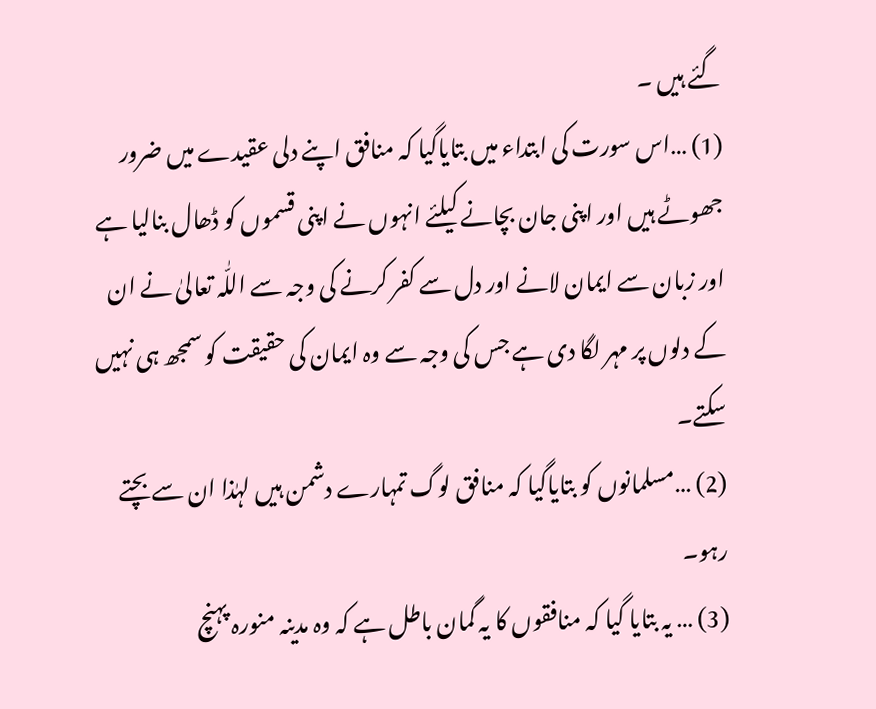گئے ہیں ۔
(1) …اس سورت کی ابتداء میں بتایاگیا کہ منافق اپنے دلی عقیدے میں ضرور
جھوٹے ہیں اور اپنی جان بچانے کیلئے انہوں نے اپنی قسموں کو ڈھال بنالیا ہے
اور زبان سے ایمان لانے اور دل سے کفر کرنے کی وجہ سے اللّٰہ تعالیٰ نے ان
کے دلوں پر مہر لگا دی ہے جس کی وجہ سے وہ ایمان کی حقیقت کو سمجھ ہی نہیں
سکتے۔
(2) …مسلمانوں کو بتایاگیا کہ منافق لوگ تمہارے دشمن ہیں لہٰذا ان سے بچتے
رہو۔
(3) … یہ بتایا گیا کہ منافقوں کا یہ گمان باطل ہے کہ وہ مدینہ منورہ پہنچ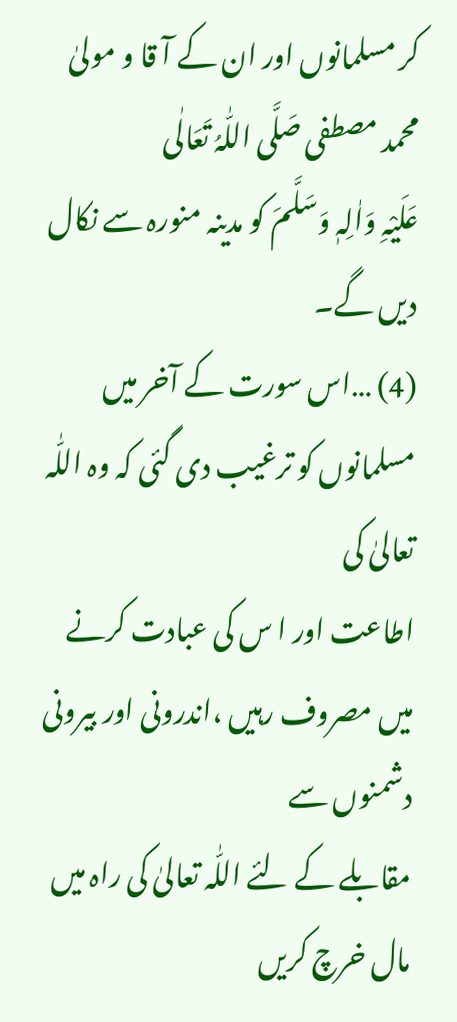کر مسلمانوں اور ان کے آ قا و مولیٰ محمد مصطفی صَلَّی اللّٰہُ تَعَالٰی
عَلَیْہِ وَاٰلِہٖ وَسَلَّمَ کو مدینہ منورہ سے نکال دیں گے۔
(4) …اس سورت کے آخر میں مسلمانوں کو ترغیب دی گئی کہ وہ اللّٰہ تعالیٰ کی
اطاعت اور ا س کی عبادت کرنے میں مصروف رہیں ،اندرونی اور بیرونی دشمنوں سے
مقابلے کے لئے اللّٰہ تعالیٰ کی راہ میں مال خرچ کریں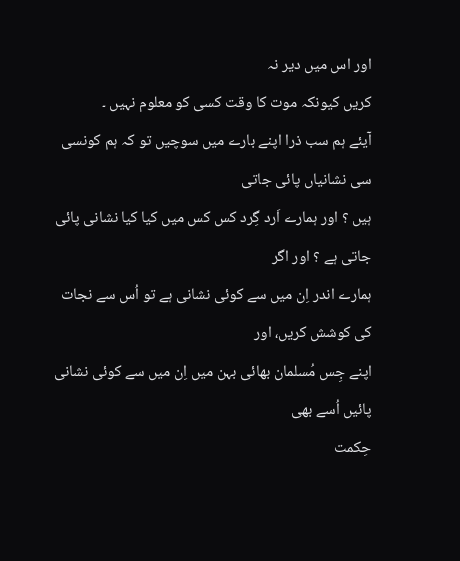اور اس میں دیر نہ
کریں کیونکہ موت کا وقت کسی کو معلوم نہیں ۔
آیئے ہم سب ذرا اپنے بارے میں سوچیں تو کہ ہم کونسی سی نشانیاں پائی جاتی
ہیں ؟ اور ہمارے اَرد گِرد کس کس میں کیا کیا نشانی پائی جاتی ہے ؟ اور اگر
ہمارے اندر اِن میں سے کوئی نشانی ہے تو اُس سے نجات کی کوشش کریں، اور
اپنے جِس مُسلمان بھائی بہن میں اِن میں سے کوئی نشانی پائیں اُسے بھی
حِکمت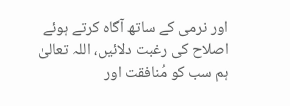اور نرمی کے ساتھ آگاہ کرتے ہوئے اصلاح کی رغبت دلائیں، اللہ تعالیٰ
ہم سب کو مُنافقت اور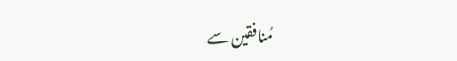مُنافقین سے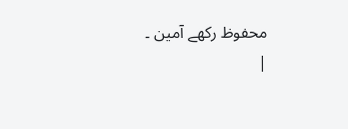محفوظ رکھے آمین ۔
|